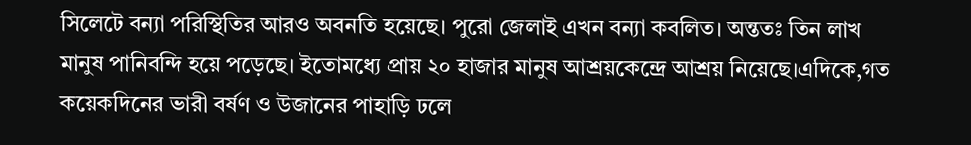সিলেটে বন্যা পরিস্থিতির আরও অবনতি হয়েছে। পুরো জেলাই এখন বন্যা কবলিত। অন্ততঃ তিন লাখ মানুষ পানিবন্দি হয়ে পড়েছে। ইতোমধ্যে প্রায় ২০ হাজার মানুষ আশ্রয়কেন্দ্রে আশ্রয় নিয়েছে।এদিকে,গত কয়েকদিনের ভারী বর্ষণ ও উজানের পাহাড়ি ঢলে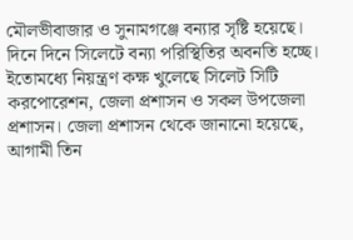মৌলভীবাজার ও সুনামগঞ্জে বন্যার সৃষ্টি হয়েছে।
দিনে দিনে সিলেটে বন্যা পরিস্থিতির অবনতি হচ্ছে। ইতোমধ্যে নিয়ন্ত্রণ কক্ষ খুলেছে সিলেট সিটি করপোরেশন, জেলা প্রশাসন ও সকল উপজেলা প্রশাসন। জেলা প্রশাসন থেকে জানানো হয়েছে, আগামী তিন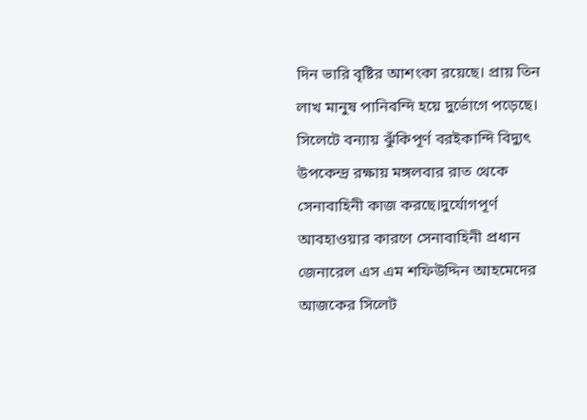দিন ভারি বৃষ্টির আশংকা রয়েছে। প্রায় তিন লাখ মানুষ পানিবন্দি হয়ে দুর্ভোগে পড়েছে।
সিলেটে বন্যায় ঝুঁকিপূর্ণ বরইকান্দি বিদ্যুৎ উপকেন্দ্র রক্ষায় মঙ্গলবার রাত থেকে সেনাবাহিনী কাজ করছে।দুর্যোগপূর্ণ আবহাওয়ার কারণে সেনাবাহিনী প্রধান জেনারেল এস এম শফিউদ্দিন আহমেদের আজকের সিলেট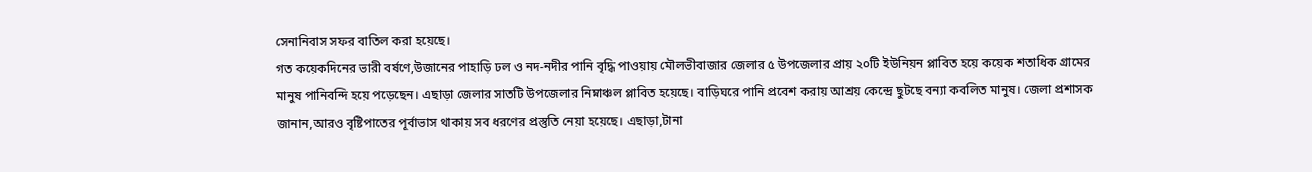সেনানিবাস সফর বাতিল করা হয়েছে।
গত কয়েকদিনের ভারী বর্ষণে,উজানের পাহাড়ি ঢল ও নদ-নদীর পানি বৃদ্ধি পাওয়ায় মৌলভীবাজার জেলার ৫ উপজেলার প্রায় ২০টি ইউনিয়ন প্লাবিত হয়ে কয়েক শতাধিক গ্রামের মানুষ পানিবন্দি হয়ে পড়েছেন। এছাড়া জেলার সাতটি উপজেলার নিম্নাঞ্চল প্লাবিত হয়েছে। বাড়িঘরে পানি প্রবেশ করায় আশ্রয় কেন্দ্রে ছুটছে বন্যা কবলিত মানুষ। জেলা প্রশাসক জানান,আরও বৃষ্টিপাতের পূর্বাভাস থাকায় সব ধরণের প্রস্তুতি নেয়া হয়েছে। এছাড়া,টানা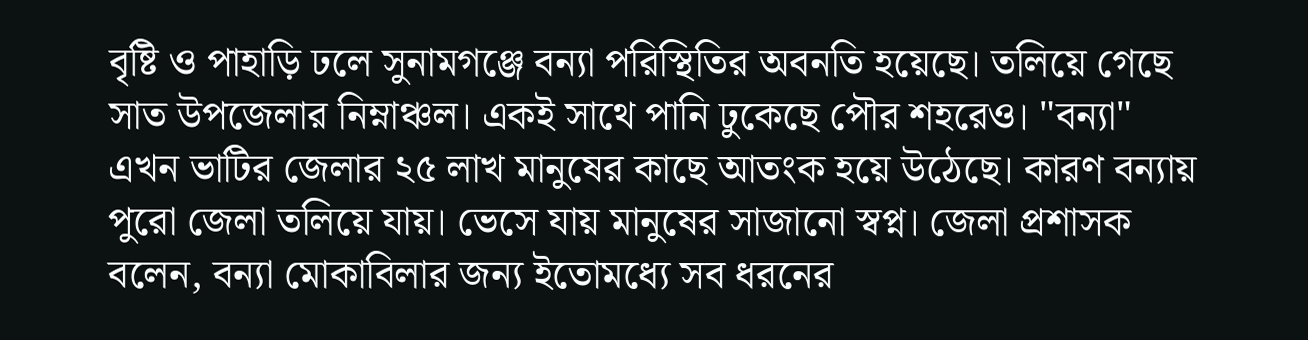বৃষ্টি ও পাহাড়ি ঢলে সুনামগঞ্জে বন্যা পরিস্থিতির অবনতি হয়েছে। তলিয়ে গেছে সাত উপজেলার নিম্নাঞ্চল। একই সাথে পানি ঢুকেছে পৌর শহরেও। "বন্যা" এখন ভাটির জেলার ২৫ লাখ মানুষের কাছে আতংক হয়ে উঠেছে। কারণ বন্যায় পুরো জেলা তলিয়ে যায়। ভেসে যায় মানুষের সাজানো স্বপ্ন। জেলা প্রশাসক বলেন, বন্যা মোকাবিলার জন্য ইতোমধ্যে সব ধরনের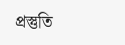প্রস্তুতি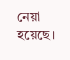নেয়া হয়েছে।